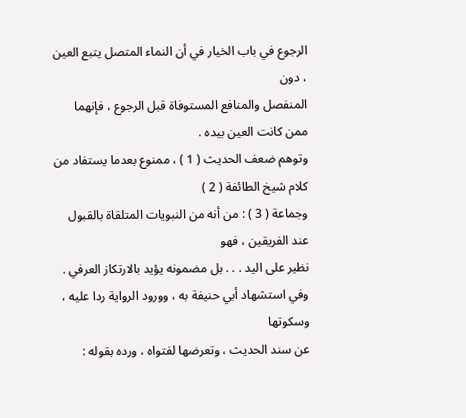الرجوع في باب الخيار في أن النماء المتصل يتبع العين ، دون
المنفصل والمنافع المستوفاة قبل الرجوع ، فإنهما ممن كانت العين بيده .
وتوهم ضعف الحديث ( 1 ) ، ممنوع بعدما يستفاد من كلام شيخ الطائفة ( 2 )
وجماعة ( 3 ) : من أنه من النبويات المتلقاة بالقبول عند الفريقين ، فهو
نظير على اليد . . . بل مضمونه يؤيد بالارتكاز العرفي .
وفي استشهاد أبي حنيفة به ، وورود الرواية ردا عليه ، وسكوتها
عن سند الحديث ، وتعرضها لفتواه ، ورده بقوله :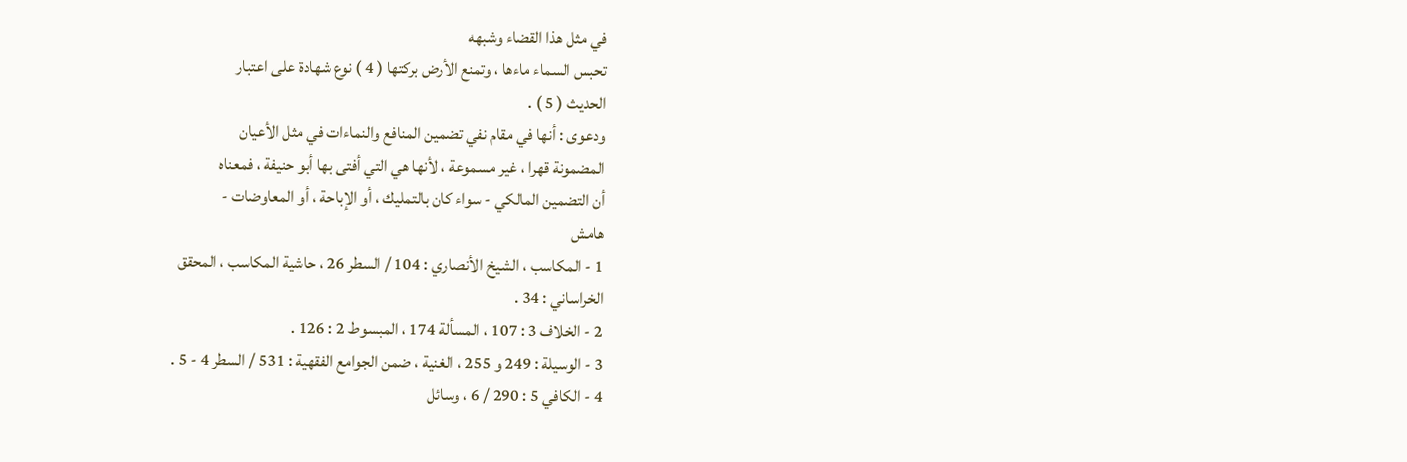في مثل هذا القضاء وشبهه
تحبس السماء ماءها ، وتمنع الأرض بركتها ( 4 ) نوع شهادة على اعتبار
الحديث ( 5 ) .
ودعوى : أنها في مقام نفي تضمين المنافع والنماءات في مثل الأعيان
المضمونة قهرا ، غير مسموعة ، لأنها هي التي أفتى بها أبو حنيفة ، فمعناه
أن التضمين المالكي - سواء كان بالتمليك ، أو الإباحة ، أو المعاوضات -
هامش
1 - المكاسب ، الشيخ الأنصاري : 104 / السطر 26 ، حاشية المكاسب ، المحقق
الخراساني : 34 .
2 - الخلاف 3 : 107 ، المسألة 174 ، المبسوط 2 : 126 .
3 - الوسيلة : 249 و 255 ، الغنية ، ضمن الجوامع الفقهية : 531 / السطر 4 - 5 .
4 - الكافي 5 : 290 / 6 ، وسائل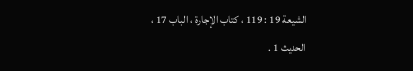الشيعة 19 : 119 ، كتاب الإجارة ، الباب 17 ،
الحديث 1 .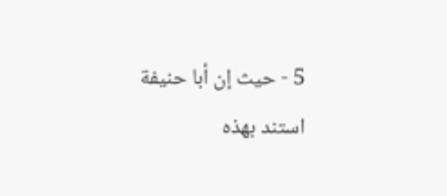5 - حيث إن أبا حنيفة استند بهذه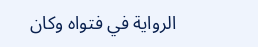الرواية في فتواه وكان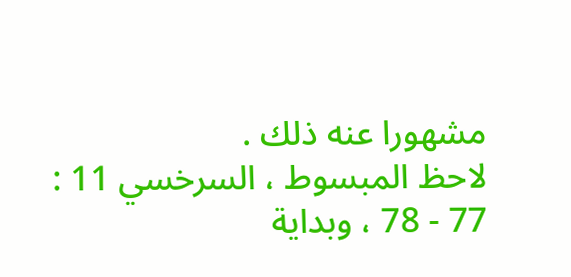مشهورا عنه ذلك .
لاحظ المبسوط ، السرخسي 11 : 77 - 78 ، وبداية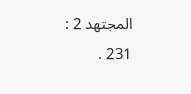المجتهد 2 : 231 .